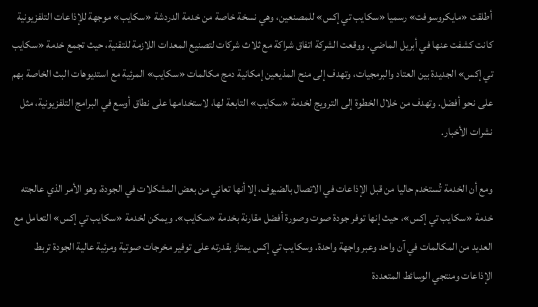أطلقت «مايكروسوفت» رسميا «سكايب تي إكس» للمصنعين، وهي نسخة خاصة من خدمة الدردشة «سكايب» موجهة للإذاعات التلفزيونية كانت كشفت عنها في أبريل الماضي. ووقعت الشركة اتفاق شراكة مع ثلاث شركات لتصنيع المعدات اللازمة للتقنية، حيث تجمع خدمة «سكايب تي إكس» الجديدة بين العتاد والبرمجيات، وتهدف إلى منح المذيعين إمكانية دمج مكالمات «سكايب» المرئية مع استديوهات البث الخاصة بهم على نحو أفضل. وتهدف من خلال الخطوة إلى الترويج لخدمة «سكايب» التابعة لها، لاستخدامها على نطاق أوسع في البرامج التلفزيونية، مثل نشرات الأخبار.

ومع أن الخدمة تُستخدم حاليا من قبل الإذاعات في الاتصال بالضيوف، إلا أنها تعاني من بعض المشكلات في الجودة، وهو الأمر الذي عالجته خدمة «سكايب تي إكس»، حيث إنها توفر جودة صوت وصورة أفضل مقارنة بخدمة «سكايب». ويمكن لخدمة «سكايب تي إكس» التعامل مع العديد من المكالمات في آن واحد وعبر واجهة واحدة. وسكايب تي إكس يمتاز بقدرته على توفير مخرجات صوتية ومرئية عالية الجودة تربط الإذاعات ومنتجي الوسائط المتعددة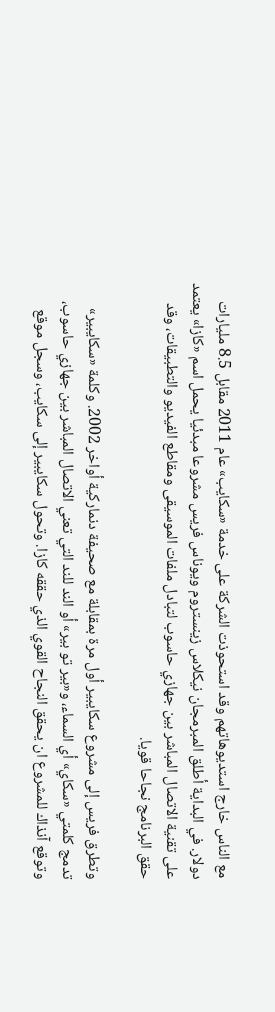مع الناس خارج استديوهاتهم وقد استحوذت الشركة على خدمة «سكايب» عام 2011 مقابل 8.5 مليارات دولار. في البداية أطلق المبرمجان نيكلاس زينستروم ويوناس فريس مشروعا مبدئيا يحمل اسم «كازا» يعتمد على تقنية الاتصال المباشر بين جهازي حاسوب لتبادل ملفات الموسيقى ومقاطع الفيديو والتطبيقات، وقد حقق البرنامج نجاحا قويا.

وتطرق فريس إلى مشروع سكايبير أول مرة بمقابلة مع صحيفة دنماركية أواخر 2002. وكلمة «سكايبير» تدمج كلمتي «سكاي» أي السماء، و«بير تو بير» أو الند للند التي تعني الاتصال المباشر بين جهازي حاسوب، وتوقع آنذاك للمشروع ان يحقق النجاح القوي الذي حققه كازا. وتحول سكايبير إلى سكايب، وسجل موقع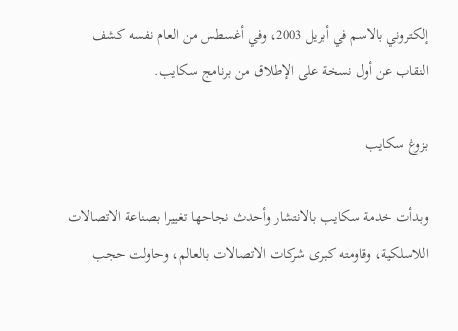إلكتروني بالاسم في أبريل 2003، وفي أغسطس من العام نفسه كشف النقاب عن أول نسخة على الإطلاق من برنامج سكايب.

بزوغ سكايب

وبدأت خدمة سكايب بالانتشار وأحدث نجاحها تغييرا بصناعة الاتصالات اللاسلكية، وقاومته كبرى شركات الاتصالات بالعالم، وحاولت حجب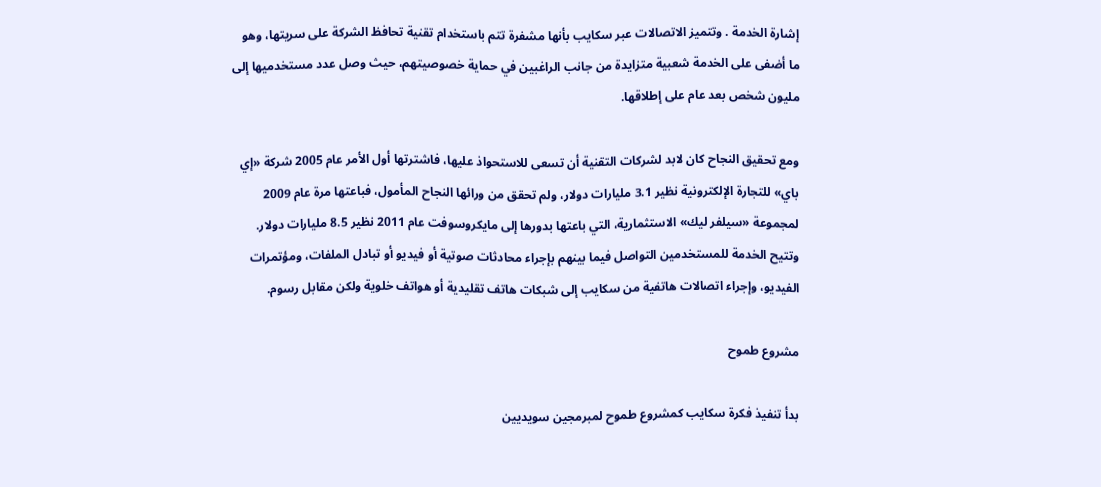إشارة الخدمة . وتتميز الاتصالات عبر سكايب بأنها مشفرة تتم باستخدام تقنية تحافظ الشركة على سريتها، وهو ما أضفى على الخدمة شعبية متزايدة من جانب الراغبين في حماية خصوصيتهم، حيث وصل عدد مستخدميها إلى مليون شخص بعد عام على إطلاقها.

ومع تحقيق النجاح كان لابد لشركات التقنية أن تسعى للاستحواذ عليها، فاشترتها أول الأمر عام 2005 شركة «إي باي» للتجارة الإلكترونية نظير 3.1 مليارات دولار، ولم تحقق من ورائها النجاح المأمول، فباعتها مرة عام 2009 لمجموعة «سيلفر ليك» الاستثمارية، التي باعتها بدورها إلى مايكروسوفت عام 2011 نظير 8.5 مليارات دولار. وتتيح الخدمة للمستخدمين التواصل فيما بينهم بإجراء محادثات صوتية أو فيديو أو تبادل الملفات، ومؤتمرات الفيديو، وإجراء اتصالات هاتفية من سكايب إلى شبكات هاتف تقليدية أو هواتف خلوية ولكن مقابل رسوم.

مشروع طموح

بدأ تنفيذ فكرة سكايب كمشروع طموح لمبرمجين سويديين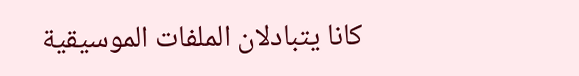كانا يتبادلان الملفات الموسيقية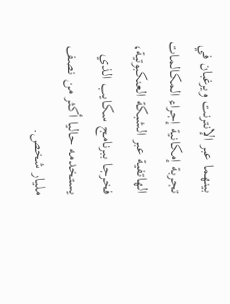بينهما عبر الإنترنت ويرغبان في تجربة إمكانية إجراء المكالمات الهاتفية عبر الشبكة العنكبوتية، فخرجا ببرنامج سكايب الذي يستخدمه حاليا أكثر من نصف مليار شخص.